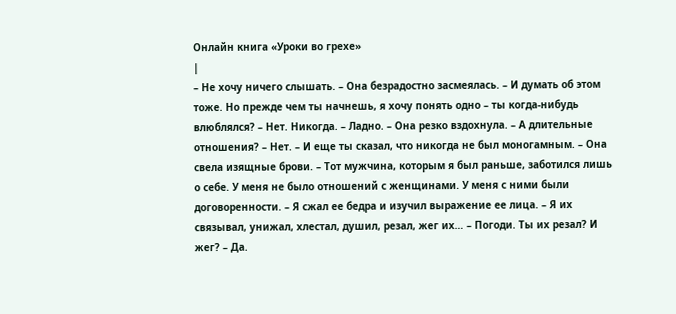Онлайн книга «Уроки во грехе»
|
– Не хочу ничего слышать. – Она безрадостно засмеялась. – И думать об этом тоже. Но прежде чем ты начнешь, я хочу понять одно – ты когда-нибудь влюблялся? – Нет. Никогда. – Ладно. – Она резко вздохнула. – А длительные отношения? – Нет. – И еще ты сказал, что никогда не был моногамным. – Она свела изящные брови. – Тот мужчина, которым я был раньше, заботился лишь о себе. У меня не было отношений с женщинами. У меня с ними были договоренности. – Я сжал ее бедра и изучил выражение ее лица. – Я их связывал, унижал, хлестал, душил, резал, жег их… – Погоди. Ты их резал? И жег? – Да.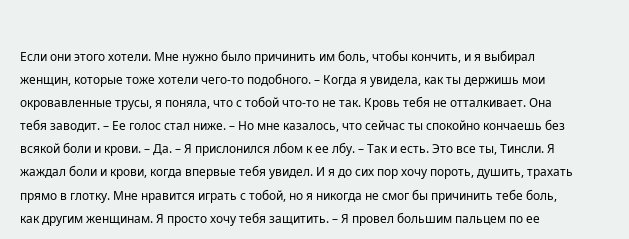Если они этого хотели. Мне нужно было причинить им боль, чтобы кончить, и я выбирал женщин, которые тоже хотели чего-то подобного. – Когда я увидела, как ты держишь мои окровавленные трусы, я поняла, что с тобой что-то не так. Кровь тебя не отталкивает. Она тебя заводит. – Ее голос стал ниже. – Но мне казалось, что сейчас ты спокойно кончаешь без всякой боли и крови. – Да. – Я прислонился лбом к ее лбу. – Так и есть. Это все ты, Тинсли. Я жаждал боли и крови, когда впервые тебя увидел. И я до сих пор хочу пороть, душить, трахать прямо в глотку. Мне нравится играть с тобой, но я никогда не смог бы причинить тебе боль, как другим женщинам. Я просто хочу тебя защитить. – Я провел большим пальцем по ее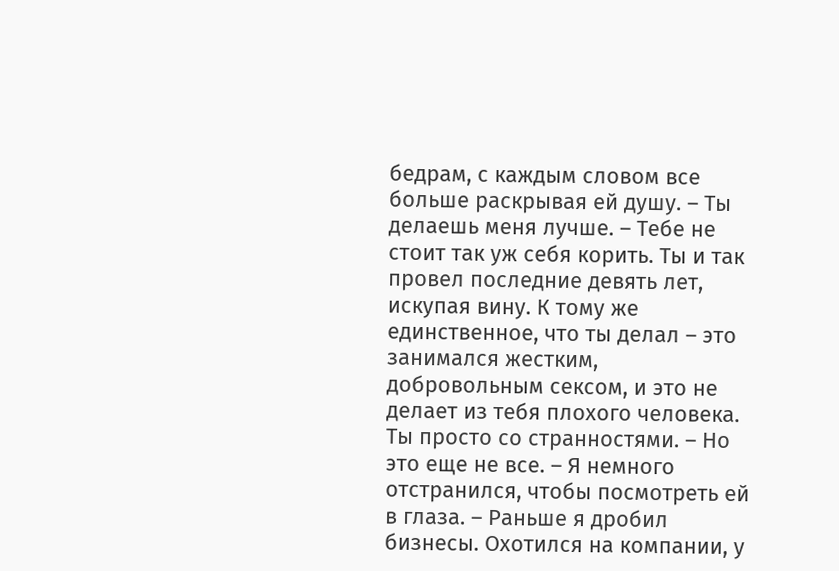бедрам, с каждым словом все больше раскрывая ей душу. – Ты делаешь меня лучше. – Тебе не стоит так уж себя корить. Ты и так провел последние девять лет, искупая вину. К тому же единственное, что ты делал – это занимался жестким, добровольным сексом, и это не делает из тебя плохого человека. Ты просто со странностями. – Но это еще не все. – Я немного отстранился, чтобы посмотреть ей в глаза. – Раньше я дробил бизнесы. Охотился на компании, у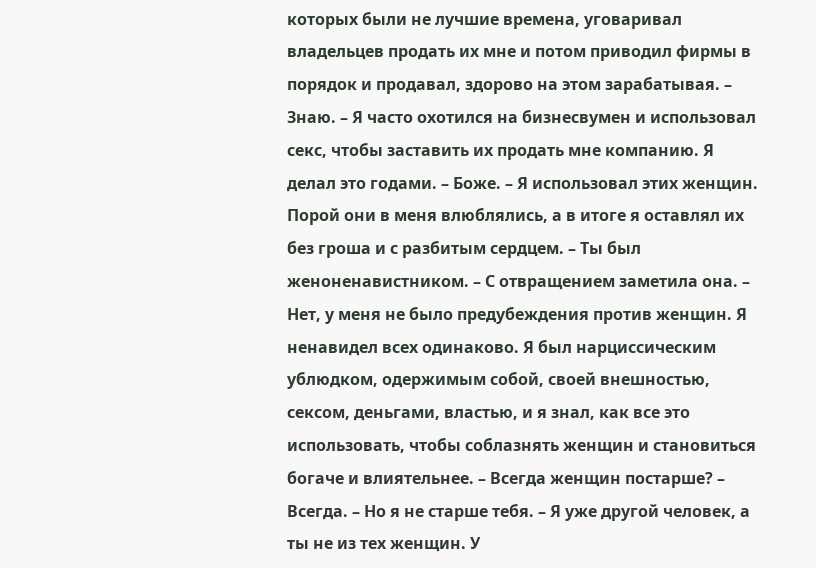которых были не лучшие времена, уговаривал владельцев продать их мне и потом приводил фирмы в порядок и продавал, здорово на этом зарабатывая. – Знаю. – Я часто охотился на бизнесвумен и использовал секс, чтобы заставить их продать мне компанию. Я делал это годами. – Боже. – Я использовал этих женщин. Порой они в меня влюблялись, а в итоге я оставлял их без гроша и с разбитым сердцем. – Ты был женоненавистником. – С отвращением заметила она. – Нет, у меня не было предубеждения против женщин. Я ненавидел всех одинаково. Я был нарциссическим ублюдком, одержимым собой, своей внешностью, сексом, деньгами, властью, и я знал, как все это использовать, чтобы соблазнять женщин и становиться богаче и влиятельнее. – Всегда женщин постарше? – Всегда. – Но я не старше тебя. – Я уже другой человек, а ты не из тех женщин. У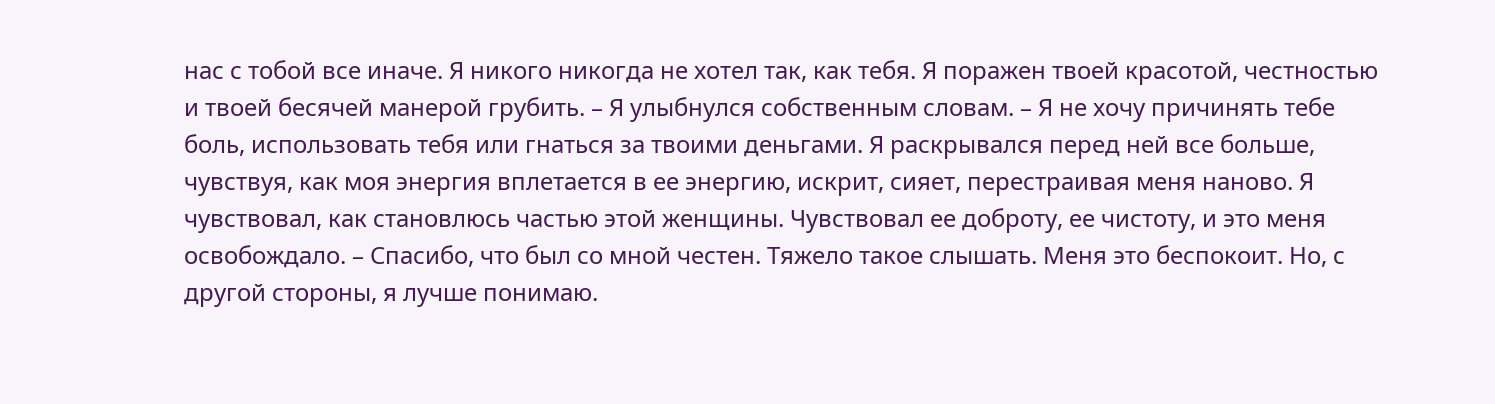нас с тобой все иначе. Я никого никогда не хотел так, как тебя. Я поражен твоей красотой, честностью и твоей бесячей манерой грубить. – Я улыбнулся собственным словам. – Я не хочу причинять тебе боль, использовать тебя или гнаться за твоими деньгами. Я раскрывался перед ней все больше, чувствуя, как моя энергия вплетается в ее энергию, искрит, сияет, перестраивая меня наново. Я чувствовал, как становлюсь частью этой женщины. Чувствовал ее доброту, ее чистоту, и это меня освобождало. – Спасибо, что был со мной честен. Тяжело такое слышать. Меня это беспокоит. Но, с другой стороны, я лучше понимаю.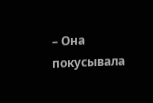– Она покусывала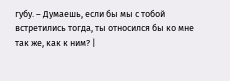губу. – Думаешь, если бы мы с тобой встретились тогда, ты относился бы ко мне так же, как к ним? |